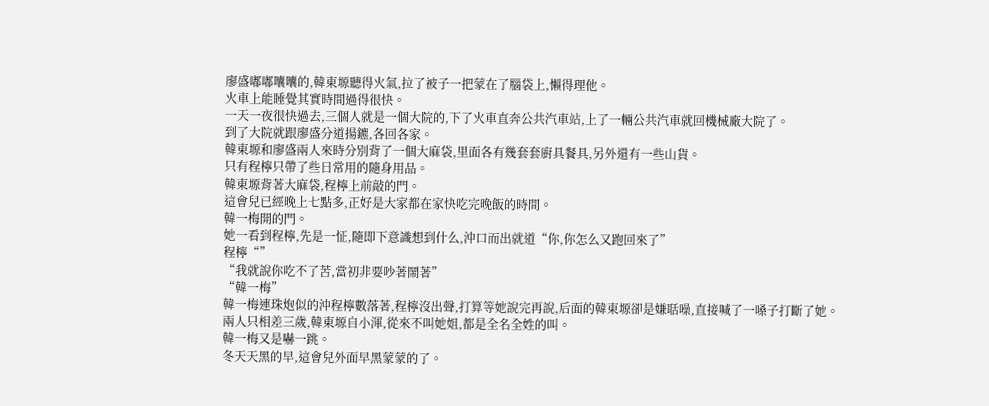廖盛嘟嘟囔囔的,韓東塬聽得火氣,拉了被子一把蒙在了腦袋上,懶得理他。
火車上能睡覺其實時間過得很快。
一天一夜很快過去,三個人就是一個大院的,下了火車直奔公共汽車站,上了一輛公共汽車就回機械廠大院了。
到了大院就跟廖盛分道揚鑣,各回各家。
韓東塬和廖盛兩人來時分別背了一個大麻袋,里面各有幾套套廚具餐具,另外還有一些山貨。
只有程檸只帶了些日常用的隨身用品。
韓東塬背著大麻袋,程檸上前敲的門。
這會兒已經晚上七點多,正好是大家都在家快吃完晚飯的時間。
韓一梅開的門。
她一看到程檸,先是一怔,隨即下意識想到什么,沖口而出就道“你,你怎么又跑回來了”
程檸“”
“我就說你吃不了苦,當初非要吵著鬧著”
“韓一梅”
韓一梅連珠炮似的沖程檸數落著,程檸沒出聲,打算等她說完再說,后面的韓東塬卻是嫌聒噪,直接喊了一嗓子打斷了她。
兩人只相差三歲,韓東塬自小渾,從來不叫她姐,都是全名全姓的叫。
韓一梅又是嚇一跳。
冬天天黑的早,這會兒外面早黑蒙蒙的了。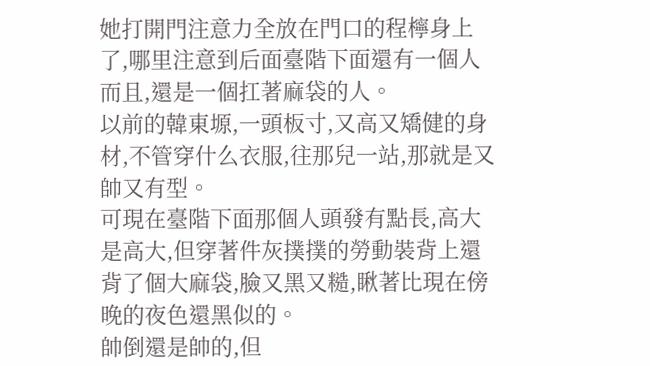她打開門注意力全放在門口的程檸身上了,哪里注意到后面臺階下面還有一個人
而且,還是一個扛著麻袋的人。
以前的韓東塬,一頭板寸,又高又矯健的身材,不管穿什么衣服,往那兒一站,那就是又帥又有型。
可現在臺階下面那個人頭發有點長,高大是高大,但穿著件灰撲撲的勞動裝背上還背了個大麻袋,臉又黑又糙,瞅著比現在傍晚的夜色還黑似的。
帥倒還是帥的,但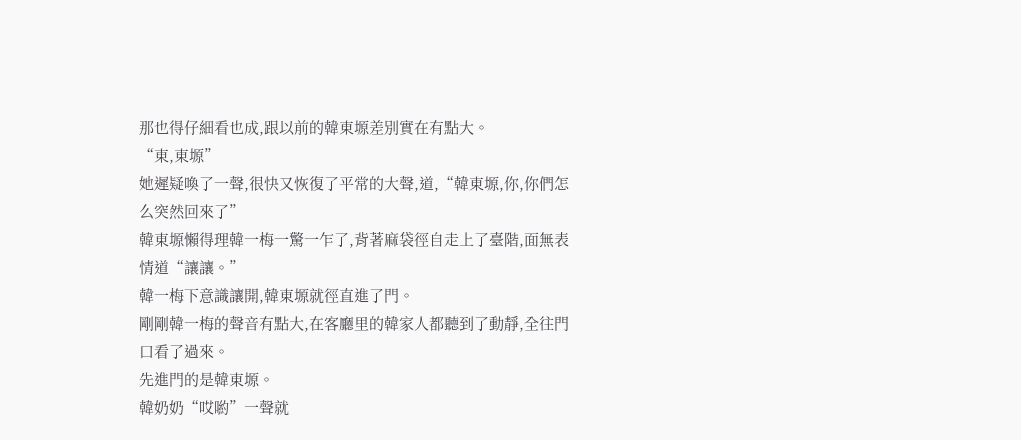那也得仔細看也成,跟以前的韓東塬差別實在有點大。
“東,東塬”
她遲疑喚了一聲,很快又恢復了平常的大聲,道,“韓東塬,你,你們怎么突然回來了”
韓東塬懶得理韓一梅一驚一乍了,背著麻袋徑自走上了臺階,面無表情道“讓讓。”
韓一梅下意識讓開,韓東塬就徑直進了門。
剛剛韓一梅的聲音有點大,在客廳里的韓家人都聽到了動靜,全往門口看了過來。
先進門的是韓東塬。
韓奶奶“哎喲”一聲就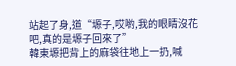站起了身,道“塬子,哎喲,我的眼睛沒花吧,真的是塬子回來了”
韓東塬把背上的麻袋往地上一扔,喊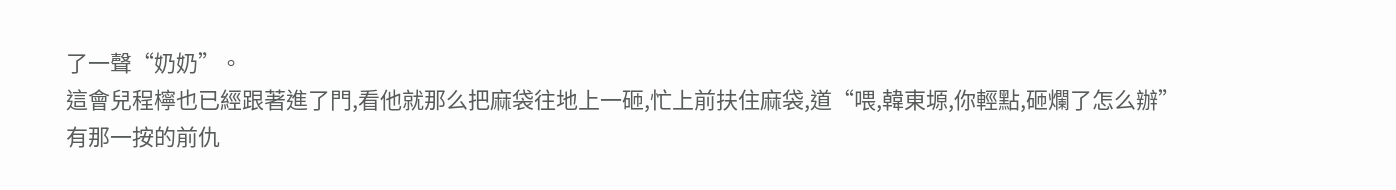了一聲“奶奶”。
這會兒程檸也已經跟著進了門,看他就那么把麻袋往地上一砸,忙上前扶住麻袋,道“喂,韓東塬,你輕點,砸爛了怎么辦”
有那一按的前仇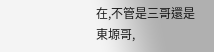在,不管是三哥還是東塬哥,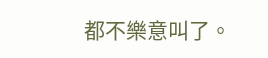都不樂意叫了。